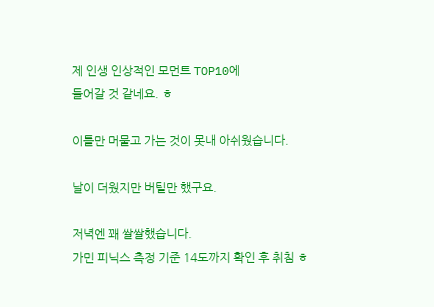제 인생 인상적인 모먼트 TOP10에
들어갈 것 같네요. ㅎ

이틀만 머물고 가는 것이 못내 아쉬웠습니다.

날이 더웠지만 버틸만 했구요.

저녁엔 꽤 쌀쌀했습니다.
가민 피닉스 측정 기준 14도까지 확인 후 취침 ㅎ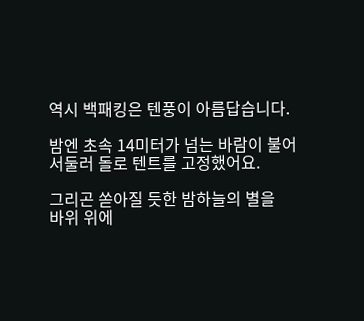역시 백패킹은 텐풍이 아름답습니다.

밤엔 초속 14미터가 넘는 바람이 불어
서둘러 돌로 텐트를 고정했어요.

그리곤 쏟아질 듯한 밤하늘의 별을
바위 위에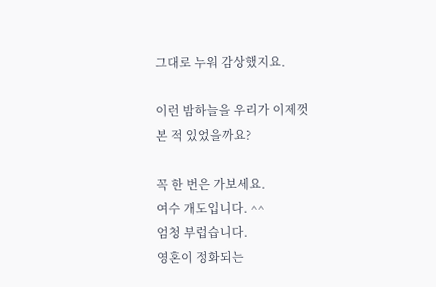그대로 누워 감상했지요.

이런 밤하늘을 우리가 이제껏
본 적 있었을까요?

꼭 한 번은 가보세요.
여수 개도입니다. ^^
엄청 부럽습니다.
영혼이 정화되는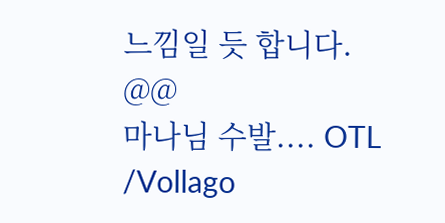느낌일 듯 합니다. @@
마나님 수발.... OTL
/Vollago